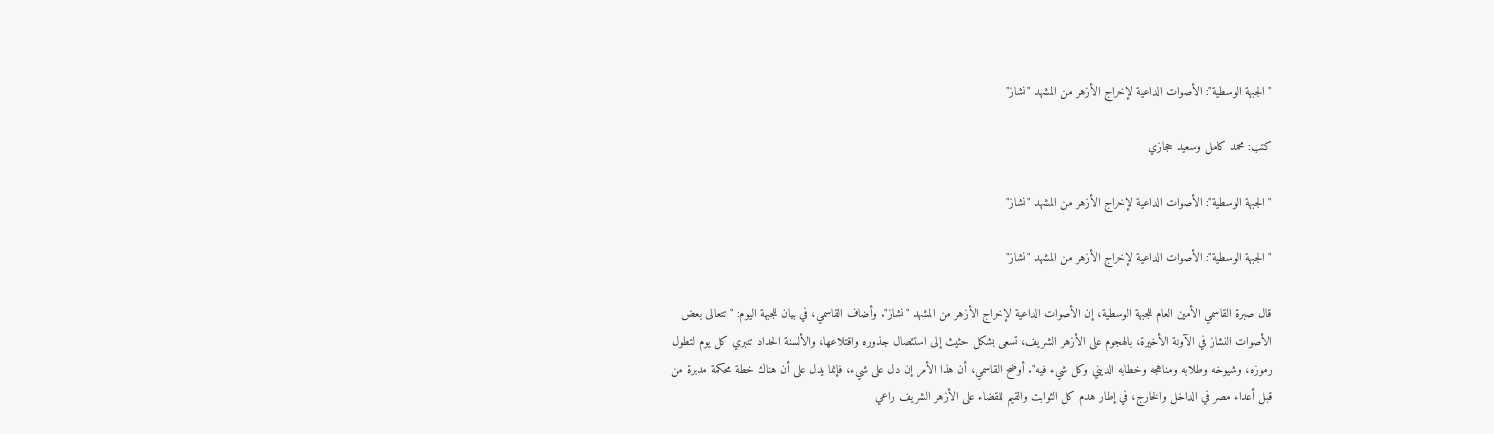"الجبهة الوسطية": الأصوات الداعية لإخراج الأزهر من المشهد "نشاز"

كتب: محمد كامل وسعيد حجازي

"الجبهة الوسطية": الأصوات الداعية لإخراج الأزهر من المشهد "نشاز"

"الجبهة الوسطية": الأصوات الداعية لإخراج الأزهر من المشهد "نشاز"

قال صبرة القاسمي الأمين العام للجبهة الوسطية، إن الأصوات الداعية لإخراج الأزهر من المشهد "نشاز". وأضاف القاسمي، في بيان للجبهة اليوم: "تتعالى بعض الأصوات النشاز في الآونة الأخيرة، بالهجوم على الأزهر الشريف، تسعى بشكل حثيث إلى استئصال جذوره واقتلاعها، والألسنة الحداد تنبري كل يوم لتطول رموزه، وشيوخه وطلابه ومناهجه وخطابه الديني وكل شيء فيه". أوضح القاسمي، أن هذا الأمر إن دل على شيء، فإنما يدل على أن هناك خطة محكمة مدبرة من قبل أعداء مصر في الداخل والخارج، في إطار هدم كل الثوابت والقيم للقضاء على الأزهر الشريف راعي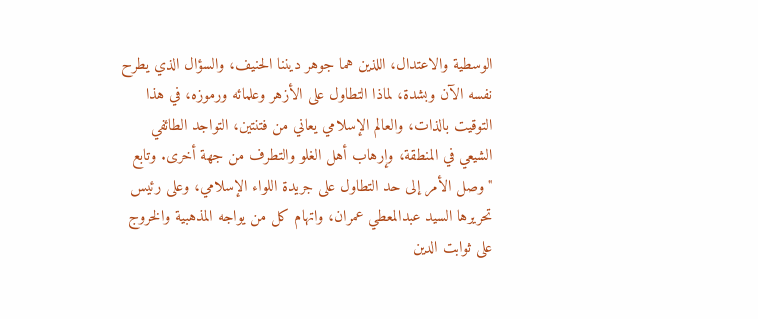الوسطية والاعتدال، اللذين هما جوهر ديننا الحنيف، والسؤال الذي يطرح نفسه الآن وبشدة، لماذا التطاول على الأزهر وعلمائه ورموزه، في هذا التوقيت بالذات، والعالم الإسلامي يعاني من فتنتين، التواجد الطائفي الشيعي في المنطقة، وإرهاب أهل الغلو والتطرف من جهة أخرى. وتابع "وصل الأمر إلى حد التطاول على جريدة اللواء الإسلامي، وعلى رئيس تحريرها السيد عبدالمعطي عمران، واتهام كل من يواجه المذهبية والخروج على ثوابت الدين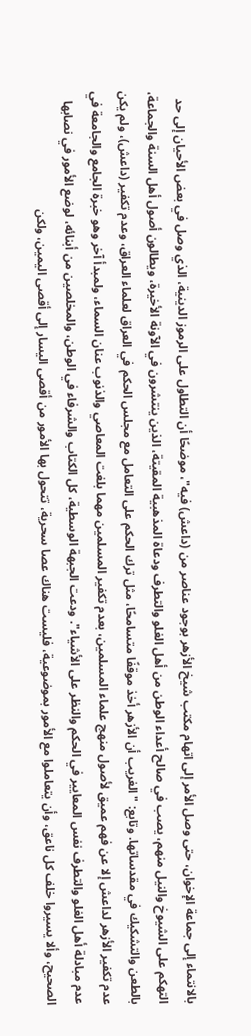بالانتماء إلى جماعة الإخوان، حتى وصل الأمر إلى اتهام مكتب شيخ الأزهر بوجود عناصر من (داعش) فيه"، موضحًا أن التطاول على الرموز الدينية، الذي وصل في بعض الأحيان إلى حد التهكم على الشيوخ والنيل منهم، يصب في صالح أعداء الوطن من أهل الغلو والتطرف ودعاة المذهبية المقيتة، الذين ينتشرون في الآونة الأخيرة، ويطالون أصول أهل السنة والجماعة، بالطعن والتشكيك في مقدساتها. وتابع: "الغريب أن الأزهر أخذ موقفًا متسامحًا، مثل ترك الحكم على التعامل مع مجلس الحكم في العراق لعلماء العراق، وعدم تكفير (داعش)، ولم يكن عدم تكفير الأزهر لداعش إلا عن فهم عميق لأصول منهج علماء المسلمين، بعدم تكفير المسلمين مهما بلغت المعاصي والذنوب عنان السماء، ولمبدأ آخر وهو خبرة الجامع والجامعة في عدم مبادلة أهل الغلو والتطرف نفس المعايير في الحكم والنظر على الأشياء". ودعت الجبهة الوسطية، كل الكتاب والشرفاء في الوطن، والمخلصين من أبنائه، لوضع الأمور في نصابها الصحيح، وألا يسيروا خلف كل ناعق، وأن يتعاملوا مع الأمور بموضوعية، فليست هناك عصا سحرية، تتحول بها الأمور من أقصى اليسار إلى أقصى اليمين، ولكن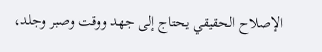الإصلاح الحقيقي يحتاج إلى جهد ووقت وصبر وجلد،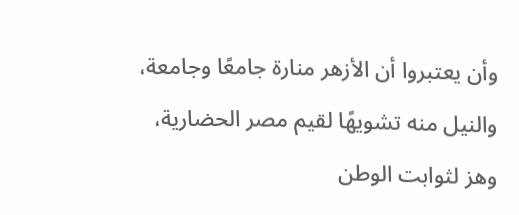وأن يعتبروا أن الأزهر منارة جامعًا وجامعة، والنيل منه تشويهًا لقيم مصر الحضارية، وهز لثوابت الوطن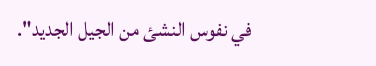في نفوس النشئ من الجيل الجديد".